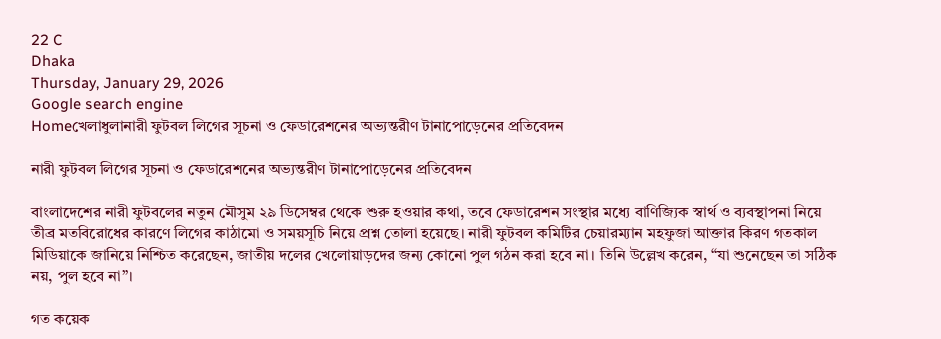22 C
Dhaka
Thursday, January 29, 2026
Google search engine
Homeখেলাধুলানারী ফুটবল লিগের সূচনা ও ফেডারেশনের অভ্যন্তরীণ টানাপোড়েনের প্রতিবেদন

নারী ফুটবল লিগের সূচনা ও ফেডারেশনের অভ্যন্তরীণ টানাপোড়েনের প্রতিবেদন

বাংলাদেশের নারী ফুটবলের নতুন মৌসুম ২৯ ডিসেম্বর থেকে শুরু হওয়ার কথা, তবে ফেডারেশন সংস্থার মধ্যে বাণিজ্যিক স্বার্থ ও ব্যবস্থাপনা নিয়ে তীব্র মতবিরোধের কারণে লিগের কাঠামো ও সময়সূচি নিয়ে প্রশ্ন তোলা হয়েছে। নারী ফুটবল কমিটির চেয়ারম্যান মহফুজা আক্তার কিরণ গতকাল মিডিয়াকে জানিয়ে নিশ্চিত করেছেন, জাতীয় দলের খেলোয়াড়দের জন্য কোনো পুল গঠন করা হবে না। তিনি উল্লেখ করেন, “যা শুনেছেন তা সঠিক নয়, পুল হবে না”।

গত কয়েক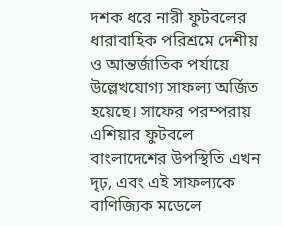দশক ধরে নারী ফুটবলের ধারাবাহিক পরিশ্রমে দেশীয় ও আন্তর্জাতিক পর্যায়ে উল্লেখযোগ্য সাফল্য অর্জিত হয়েছে। সাফের পরম্পরায় এশিয়ার ফুটবলে বাংলাদেশের উপস্থিতি এখন দৃঢ়, এবং এই সাফল্যকে বাণিজ্যিক মডেলে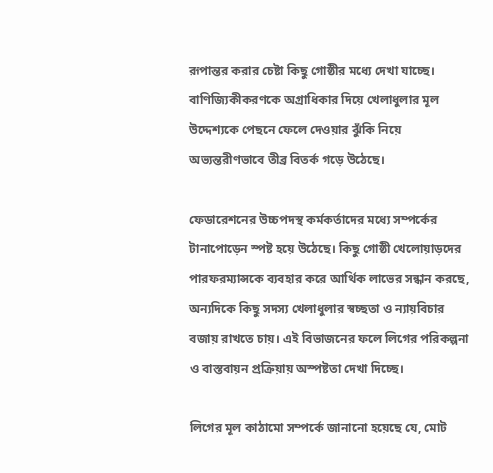রূপান্তর করার চেষ্টা কিছু গোষ্ঠীর মধ্যে দেখা যাচ্ছে। বাণিজ্যিকীকরণকে অগ্রাধিকার দিয়ে খেলাধুলার মূল উদ্দেশ্যকে পেছনে ফেলে দেওয়ার ঝুঁকি নিয়ে অভ্যন্তরীণভাবে তীব্র বিতর্ক গড়ে উঠেছে।

ফেডারেশনের উচ্চপদস্থ কর্মকর্তাদের মধ্যে সম্পর্কের টানাপোড়েন স্পষ্ট হয়ে উঠেছে। কিছু গোষ্ঠী খেলোয়াড়দের পারফরম্যান্সকে ব্যবহার করে আর্থিক লাভের সন্ধান করছে, অন্যদিকে কিছু সদস্য খেলাধুলার স্বচ্ছতা ও ন্যায়বিচার বজায় রাখতে চায়। এই বিভাজনের ফলে লিগের পরিকল্পনা ও বাস্তবায়ন প্রক্রিয়ায় অস্পষ্টতা দেখা দিচ্ছে।

লিগের মূল কাঠামো সম্পর্কে জানানো হয়েছে যে, মোট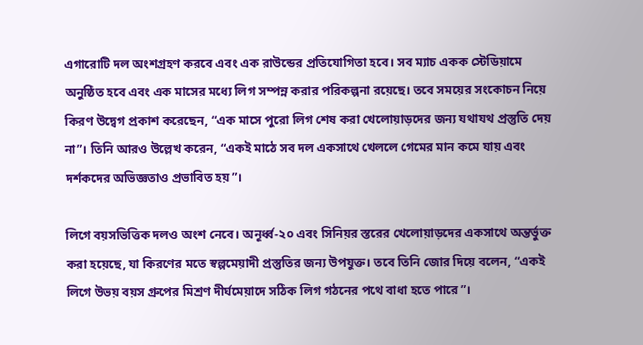এগারোটি দল অংশগ্রহণ করবে এবং এক রাউন্ডের প্রতিযোগিতা হবে। সব ম্যাচ একক স্টেডিয়ামে অনুষ্ঠিত হবে এবং এক মাসের মধ্যে লিগ সম্পন্ন করার পরিকল্পনা রয়েছে। তবে সময়ের সংকোচন নিয়ে কিরণ উদ্বেগ প্রকাশ করেছেন, “এক মাসে পুরো লিগ শেষ করা খেলোয়াড়দের জন্য যথাযথ প্রস্তুতি দেয় না”। তিনি আরও উল্লেখ করেন, “একই মাঠে সব দল একসাথে খেললে গেমের মান কমে যায় এবং দর্শকদের অভিজ্ঞতাও প্রভাবিত হয়”।

লিগে বয়সভিত্তিক দলও অংশ নেবে। অনূর্ধ্ব-২০ এবং সিনিয়র স্তরের খেলোয়াড়দের একসাথে অন্তর্ভুক্ত করা হয়েছে, যা কিরণের মতে স্বল্পমেয়াদী প্রস্তুতির জন্য উপযুক্ত। তবে তিনি জোর দিয়ে বলেন, “একই লিগে উভয় বয়স গ্রুপের মিশ্রণ দীর্ঘমেয়াদে সঠিক লিগ গঠনের পথে বাধা হতে পারে”।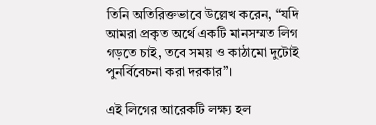তিনি অতিরিক্তভাবে উল্লেখ করেন, “যদি আমরা প্রকৃত অর্থে একটি মানসম্মত লিগ গড়তে চাই, তবে সময় ও কাঠামো দুটোই পুনর্বিবেচনা করা দরকার”।

এই লিগের আরেকটি লক্ষ্য হল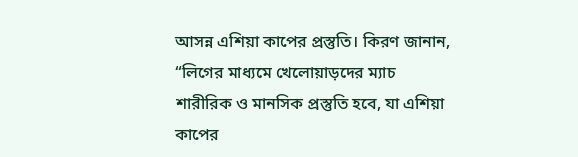আসন্ন এশিয়া কাপের প্রস্তুতি। কিরণ জানান, “লিগের মাধ্যমে খেলোয়াড়দের ম্যাচ শারীরিক ও মানসিক প্রস্তুতি হবে, যা এশিয়া কাপের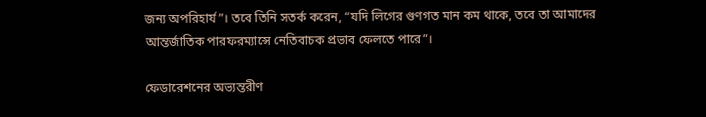জন্য অপরিহার্য”। তবে তিনি সতর্ক করেন, “যদি লিগের গুণগত মান কম থাকে, তবে তা আমাদের আন্তর্জাতিক পারফরম্যান্সে নেতিবাচক প্রভাব ফেলতে পারে”।

ফেডারেশনের অভ্যন্তরীণ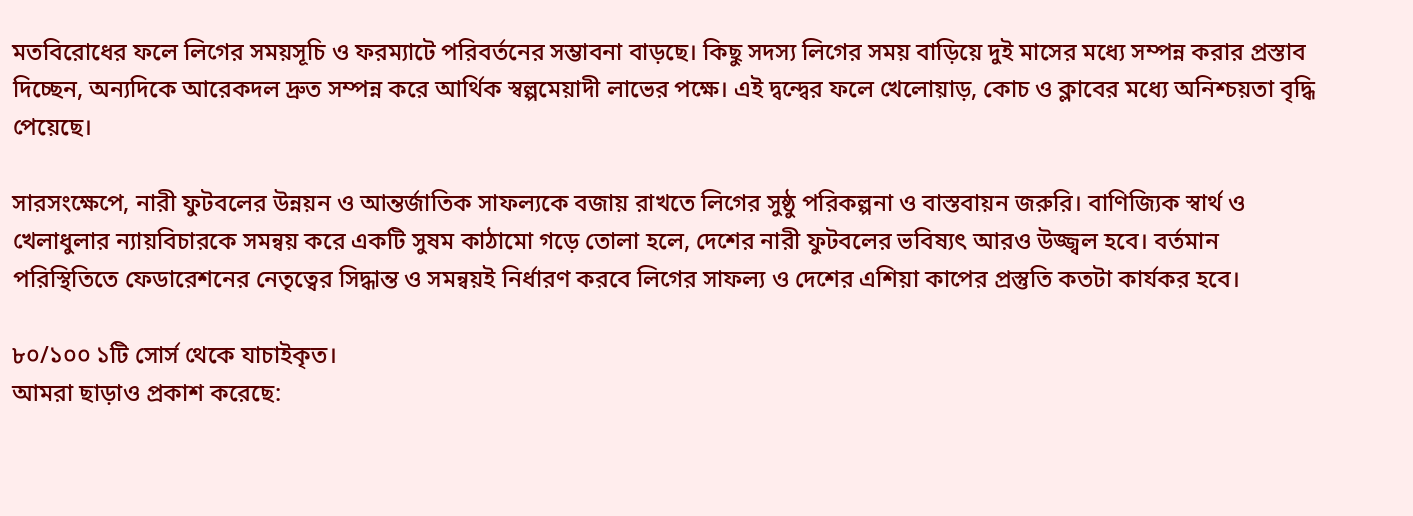মতবিরোধের ফলে লিগের সময়সূচি ও ফরম্যাটে পরিবর্তনের সম্ভাবনা বাড়ছে। কিছু সদস্য লিগের সময় বাড়িয়ে দুই মাসের মধ্যে সম্পন্ন করার প্রস্তাব দিচ্ছেন, অন্যদিকে আরেকদল দ্রুত সম্পন্ন করে আর্থিক স্বল্পমেয়াদী লাভের পক্ষে। এই দ্বন্দ্বের ফলে খেলোয়াড়, কোচ ও ক্লাবের মধ্যে অনিশ্চয়তা বৃদ্ধি পেয়েছে।

সারসংক্ষেপে, নারী ফুটবলের উন্নয়ন ও আন্তর্জাতিক সাফল্যকে বজায় রাখতে লিগের সুষ্ঠু পরিকল্পনা ও বাস্তবায়ন জরুরি। বাণিজ্যিক স্বার্থ ও খেলাধুলার ন্যায়বিচারকে সমন্বয় করে একটি সুষম কাঠামো গড়ে তোলা হলে, দেশের নারী ফুটবলের ভবিষ্যৎ আরও উজ্জ্বল হবে। বর্তমান পরিস্থিতিতে ফেডারেশনের নেতৃত্বের সিদ্ধান্ত ও সমন্বয়ই নির্ধারণ করবে লিগের সাফল্য ও দেশের এশিয়া কাপের প্রস্তুতি কতটা কার্যকর হবে।

৮০/১০০ ১টি সোর্স থেকে যাচাইকৃত।
আমরা ছাড়াও প্রকাশ করেছে: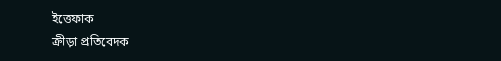ইত্তেফাক
ক্রীড়া প্রতিবেদক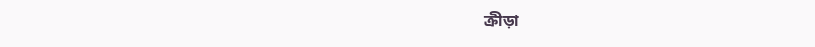ক্রীড়া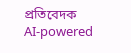প্রতিবেদক
AI-powered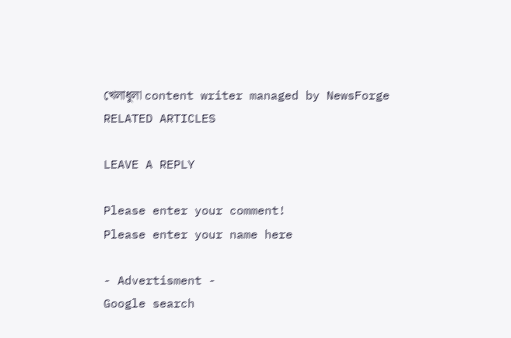খেলাধুলা content writer managed by NewsForge
RELATED ARTICLES

LEAVE A REPLY

Please enter your comment!
Please enter your name here

- Advertisment -
Google search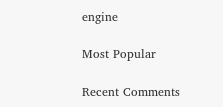engine

Most Popular

Recent Comments